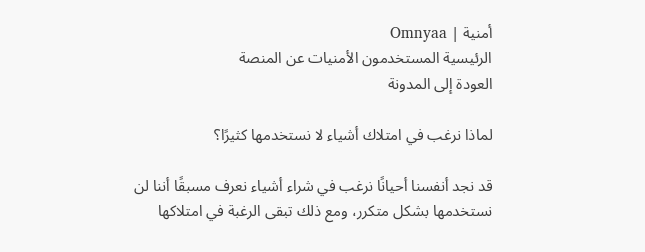أمنية | Omnyaa
الرئيسية المستخدمون الأمنيات عن المنصة
العودة إلى المدونة

لماذا نرغب في امتلاك أشياء لا نستخدمها كثيرًا؟

قد نجد أنفسنا أحيانًا نرغب في شراء أشياء نعرف مسبقًا أننا لن نستخدمها بشكل متكرر، ومع ذلك تبقى الرغبة في امتلاكها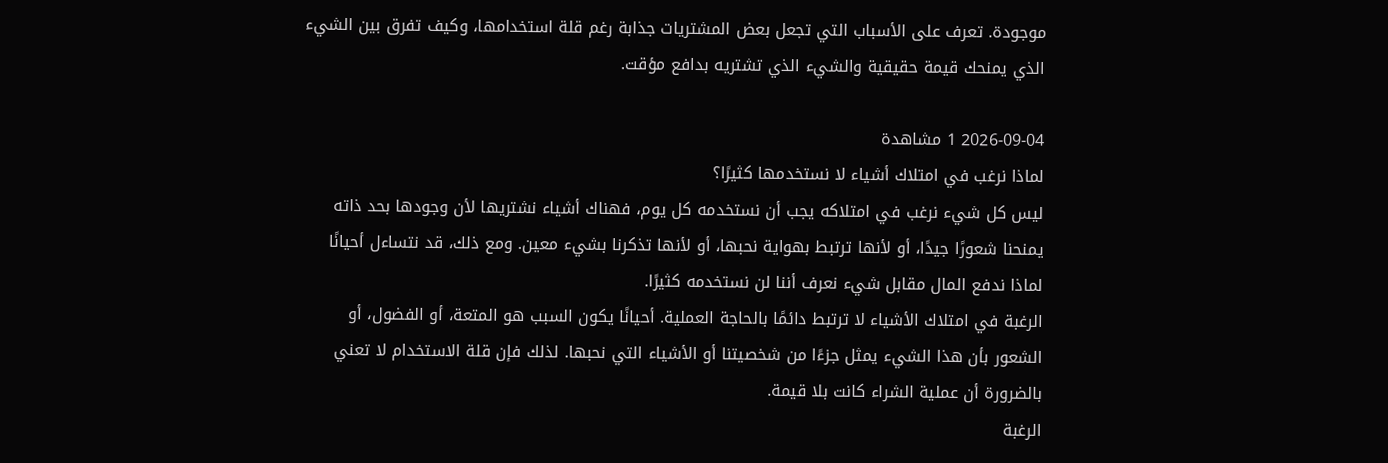موجودة. تعرف على الأسباب التي تجعل بعض المشتريات جذابة رغم قلة استخدامها، وكيف تفرق بين الشيء الذي يمنحك قيمة حقيقية والشيء الذي تشتريه بدافع مؤقت.

2026-09-04 1 مشاهدة
لماذا نرغب في امتلاك أشياء لا نستخدمها كثيرًا؟
ليس كل شيء نرغب في امتلاكه يجب أن نستخدمه كل يوم، فهناك أشياء نشتريها لأن وجودها بحد ذاته يمنحنا شعورًا جيدًا، أو لأنها ترتبط بهواية نحبها، أو لأنها تذكرنا بشيء معين. ومع ذلك، قد نتساءل أحيانًا لماذا ندفع المال مقابل شيء نعرف أننا لن نستخدمه كثيرًا.
الرغبة في امتلاك الأشياء لا ترتبط دائمًا بالحاجة العملية. أحيانًا يكون السبب هو المتعة، أو الفضول، أو الشعور بأن هذا الشيء يمثل جزءًا من شخصيتنا أو الأشياء التي نحبها. لذلك فإن قلة الاستخدام لا تعني بالضرورة أن عملية الشراء كانت بلا قيمة.
الرغبة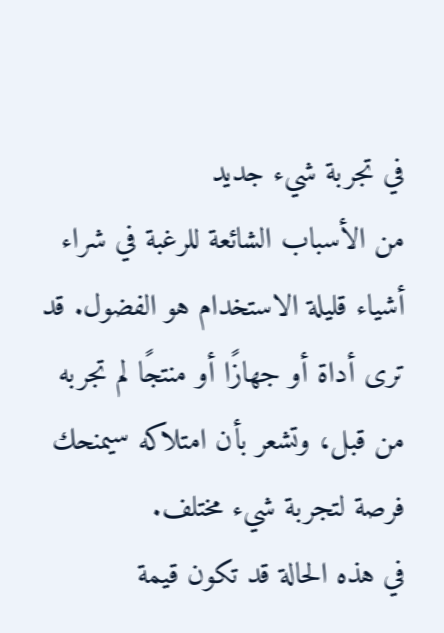في تجربة شيء جديد
من الأسباب الشائعة للرغبة في شراء أشياء قليلة الاستخدام هو الفضول. قد ترى أداة أو جهازًا أو منتجًا لم تجربه من قبل، وتشعر بأن امتلاكه سيمنحك فرصة لتجربة شيء مختلف.
في هذه الحالة قد تكون قيمة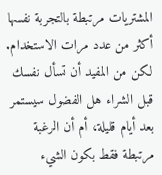المشتريات مرتبطة بالتجربة نفسها أكثر من عدد مرات الاستخدام. لكن من المفيد أن تسأل نفسك قبل الشراء هل الفضول سيستمر بعد أيام قليلة، أم أن الرغبة مرتبطة فقط بكون الشيء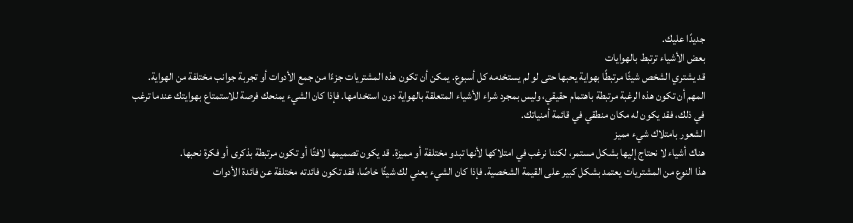جديدًا عليك.
بعض الأشياء ترتبط بالهوايات
قد يشتري الشخص شيئًا مرتبطًا بهواية يحبها حتى لو لم يستخدمه كل أسبوع. يمكن أن تكون هذه المشتريات جزءًا من جمع الأدوات أو تجربة جوانب مختلفة من الهواية.
المهم أن تكون هذه الرغبة مرتبطة باهتمام حقيقي، وليس بمجرد شراء الأشياء المتعلقة بالهواية دون استخدامها. فإذا كان الشيء يمنحك فرصة للاستمتاع بهوايتك عندما ترغب في ذلك، فقد يكون له مكان منطقي في قائمة أمنياتك.
الشعور بامتلاك شيء مميز
هناك أشياء لا نحتاج إليها بشكل مستمر، لكننا نرغب في امتلاكها لأنها تبدو مختلفة أو مميزة. قد يكون تصميمها لافتًا أو تكون مرتبطة بذكرى أو فكرة نحبها.
هذا النوع من المشتريات يعتمد بشكل كبير على القيمة الشخصية. فإذا كان الشيء يعني لك شيئًا خاصًا، فقد تكون فائدته مختلفة عن فائدة الأدوات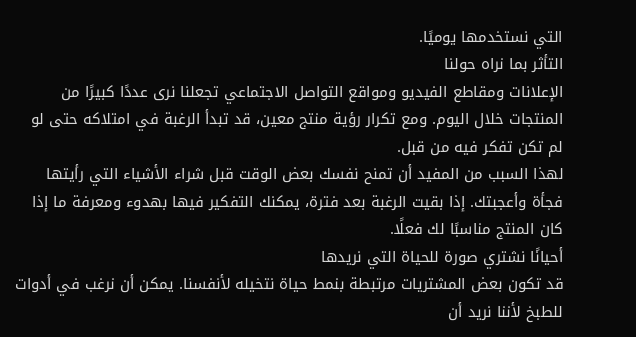التي نستخدمها يوميًا.
التأثر بما نراه حولنا
الإعلانات ومقاطع الفيديو ومواقع التواصل الاجتماعي تجعلنا نرى عددًا كبيرًا من المنتجات خلال اليوم. ومع تكرار رؤية منتج معين، قد تبدأ الرغبة في امتلاكه حتى لو لم تكن تفكر فيه من قبل.
لهذا السبب من المفيد أن تمنح نفسك بعض الوقت قبل شراء الأشياء التي رأيتها فجأة وأعجبتك. إذا بقيت الرغبة بعد فترة، يمكنك التفكير فيها بهدوء ومعرفة ما إذا كان المنتج مناسبًا لك فعلًا.
أحيانًا نشتري صورة للحياة التي نريدها
قد تكون بعض المشتريات مرتبطة بنمط حياة نتخيله لأنفسنا. يمكن أن نرغب في أدوات للطبخ لأننا نريد أن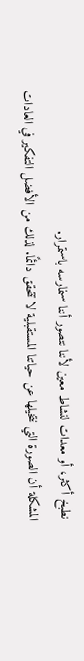نطبخ أكثر، أو معدات لنشاط معين لأننا نتصور أننا سنمارسه باستمرار.
المشكلة أن الصورة التي نتخيلها عن حياتنا المستقبلية لا تتحقق دائمًا. لذلك من الأفضل التفكير في العادات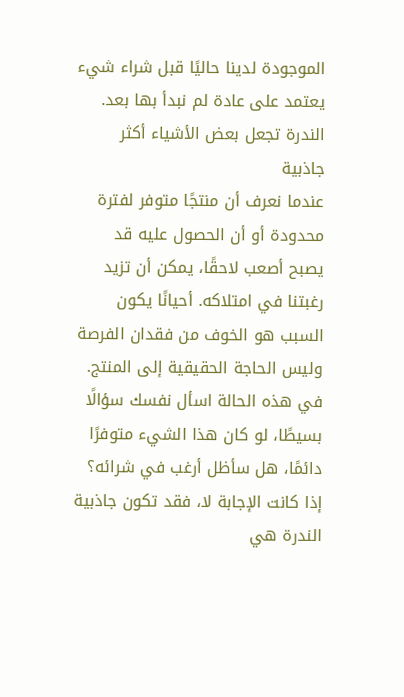الموجودة لدينا حاليًا قبل شراء شيء يعتمد على عادة لم نبدأ بها بعد.
الندرة تجعل بعض الأشياء أكثر جاذبية
عندما نعرف أن منتجًا متوفر لفترة محدودة أو أن الحصول عليه قد يصبح أصعب لاحقًا، يمكن أن تزيد رغبتنا في امتلاكه. أحيانًا يكون السبب هو الخوف من فقدان الفرصة وليس الحاجة الحقيقية إلى المنتج.
في هذه الحالة اسأل نفسك سؤالًا بسيطًا، لو كان هذا الشيء متوفرًا دائمًا، هل سأظل أرغب في شرائه؟ إذا كانت الإجابة لا، فقد تكون جاذبية الندرة هي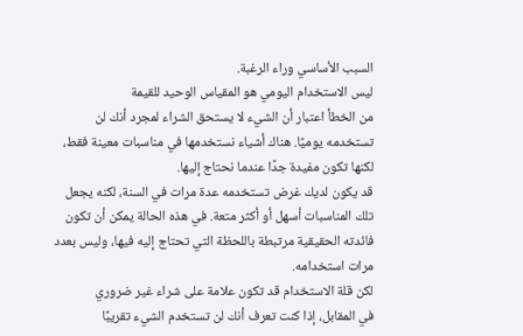السبب الأساسي وراء الرغبة.
ليس الاستخدام اليومي هو المقياس الوحيد للقيمة
من الخطأ اعتبار أن الشيء لا يستحق الشراء لمجرد أنك لن تستخدمه يوميًا. هناك أشياء نستخدمها في مناسبات معينة فقط، لكنها تكون مفيدة جدًا عندما نحتاج إليها.
قد يكون لديك غرض تستخدمه عدة مرات في السنة، لكنه يجعل تلك المناسبات أسهل أو أكثر متعة. في هذه الحالة يمكن أن تكون فائدته الحقيقية مرتبطة باللحظة التي تحتاج إليه فيها، وليس بعدد مرات استخدامه.
لكن قلة الاستخدام قد تكون علامة على شراء غير ضروري
في المقابل، إذا كنت تعرف أنك لن تستخدم الشيء تقريبًا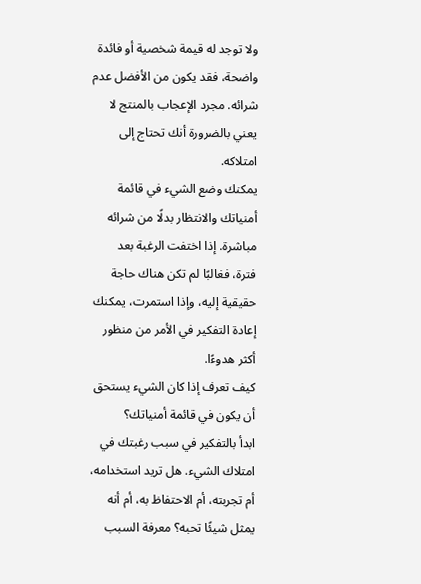ولا توجد له قيمة شخصية أو فائدة واضحة، فقد يكون من الأفضل عدم شرائه. مجرد الإعجاب بالمنتج لا يعني بالضرورة أنك تحتاج إلى امتلاكه.
يمكنك وضع الشيء في قائمة أمنياتك والانتظار بدلًا من شرائه مباشرة. إذا اختفت الرغبة بعد فترة، فغالبًا لم تكن هناك حاجة حقيقية إليه، وإذا استمرت، يمكنك إعادة التفكير في الأمر من منظور أكثر هدوءًا.
كيف تعرف إذا كان الشيء يستحق أن يكون في قائمة أمنياتك؟
ابدأ بالتفكير في سبب رغبتك في امتلاك الشيء. هل تريد استخدامه، أم تجربته، أم الاحتفاظ به، أم أنه يمثل شيئًا تحبه؟ معرفة السبب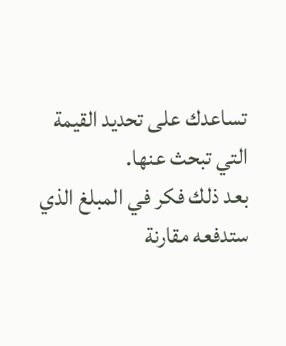تساعدك على تحديد القيمة التي تبحث عنها.
بعد ذلك فكر في المبلغ الذي ستدفعه مقارنة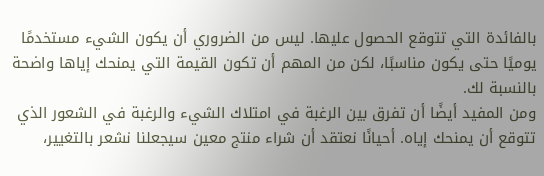بالفائدة التي تتوقع الحصول عليها. ليس من الضروري أن يكون الشيء مستخدمًا يوميًا حتى يكون مناسبًا، لكن من المهم أن تكون القيمة التي يمنحك إياها واضحة بالنسبة لك.
ومن المفيد أيضًا أن تفرق بين الرغبة في امتلاك الشيء والرغبة في الشعور الذي تتوقع أن يمنحك إياه. أحيانًا نعتقد أن شراء منتج معين سيجعلنا نشعر بالتغيير،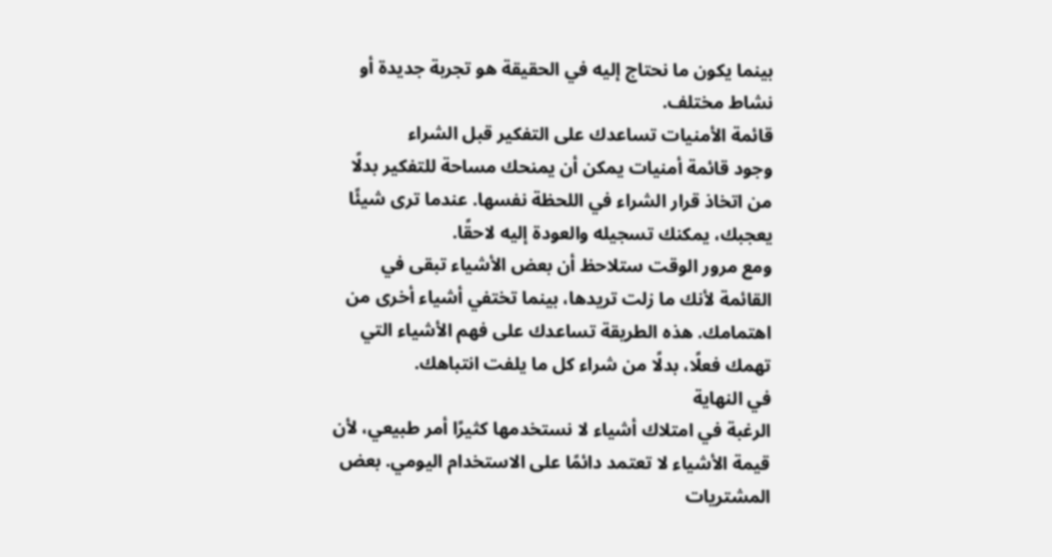بينما يكون ما نحتاج إليه في الحقيقة هو تجربة جديدة أو نشاط مختلف.
قائمة الأمنيات تساعدك على التفكير قبل الشراء
وجود قائمة أمنيات يمكن أن يمنحك مساحة للتفكير بدلًا من اتخاذ قرار الشراء في اللحظة نفسها. عندما ترى شيئًا يعجبك، يمكنك تسجيله والعودة إليه لاحقًا.
ومع مرور الوقت ستلاحظ أن بعض الأشياء تبقى في القائمة لأنك ما زلت تريدها، بينما تختفي أشياء أخرى من اهتمامك. هذه الطريقة تساعدك على فهم الأشياء التي تهمك فعلًا، بدلًا من شراء كل ما يلفت انتباهك.
في النهاية
الرغبة في امتلاك أشياء لا نستخدمها كثيرًا أمر طبيعي، لأن قيمة الأشياء لا تعتمد دائمًا على الاستخدام اليومي. بعض المشتريات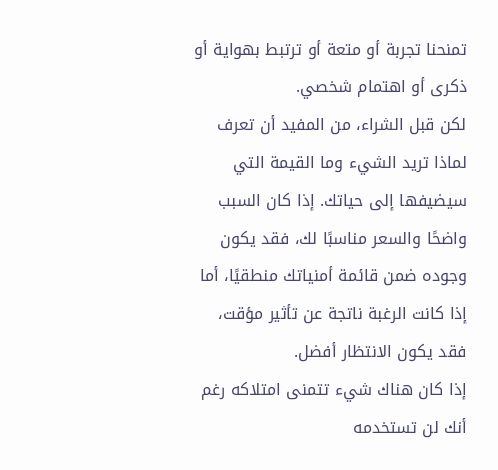تمنحنا تجربة أو متعة أو ترتبط بهواية أو ذكرى أو اهتمام شخصي.
لكن قبل الشراء، من المفيد أن تعرف لماذا تريد الشيء وما القيمة التي سيضيفها إلى حياتك. إذا كان السبب واضحًا والسعر مناسبًا لك، فقد يكون وجوده ضمن قائمة أمنياتك منطقيًا، أما إذا كانت الرغبة ناتجة عن تأثير مؤقت، فقد يكون الانتظار أفضل.
إذا كان هناك شيء تتمنى امتلاكه رغم أنك لن تستخدمه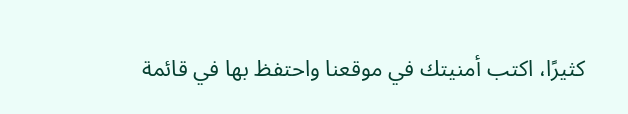كثيرًا، اكتب أمنيتك في موقعنا واحتفظ بها في قائمة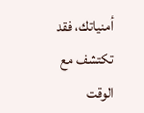أمنياتك، فقد تكتشف مع الوقت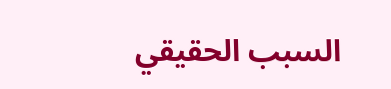السبب الحقيقي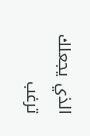الذي يجعلك ترغب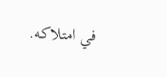في امتلاكه.